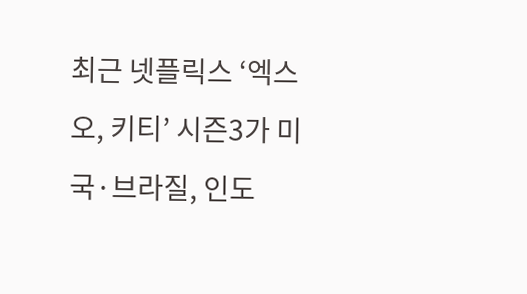최근 넷플릭스 ‘엑스오, 키티’ 시즌3가 미국·브라질, 인도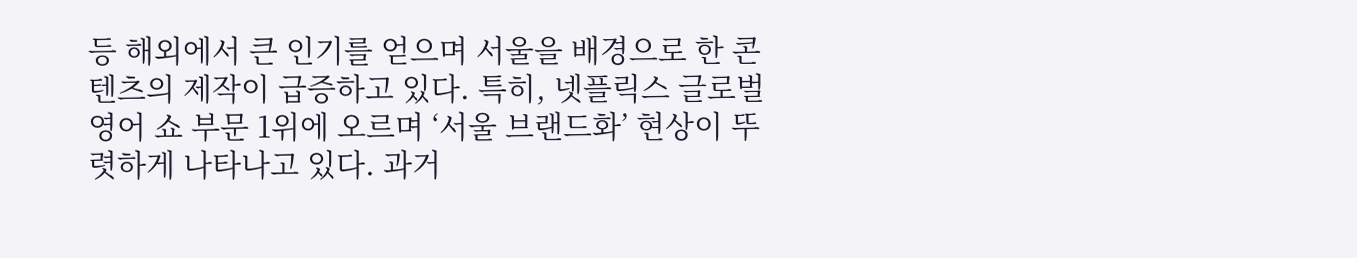등 해외에서 큰 인기를 얻으며 서울을 배경으로 한 콘텐츠의 제작이 급증하고 있다. 특히, 넷플릭스 글로벌 영어 쇼 부문 1위에 오르며 ‘서울 브랜드화’ 현상이 뚜렷하게 나타나고 있다. 과거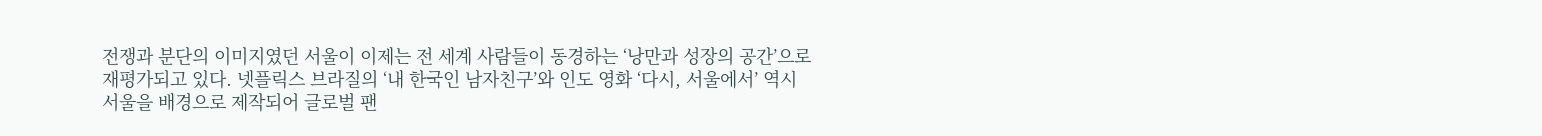전쟁과 분단의 이미지였던 서울이 이제는 전 세계 사람들이 동경하는 ‘낭만과 성장의 공간’으로 재평가되고 있다. 넷플릭스 브라질의 ‘내 한국인 남자친구’와 인도 영화 ‘다시, 서울에서’ 역시 서울을 배경으로 제작되어 글로벌 팬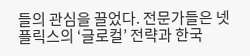들의 관심을 끌었다. 전문가들은 넷플릭스의 ‘글로컬’ 전략과 한국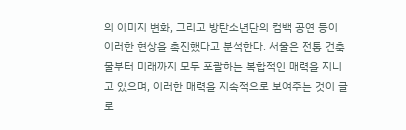의 이미지 변화, 그리고 방탄소년단의 컴백 공연 등이 이러한 현상을 촉진했다고 분석한다. 서울은 전통 건축물부터 미래까지 모두 포괄하는 복합적인 매력을 지니고 있으며, 이러한 매력을 지속적으로 보여주는 것이 글로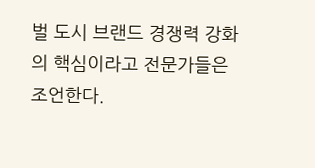벌 도시 브랜드 경쟁력 강화의 핵심이라고 전문가들은 조언한다.